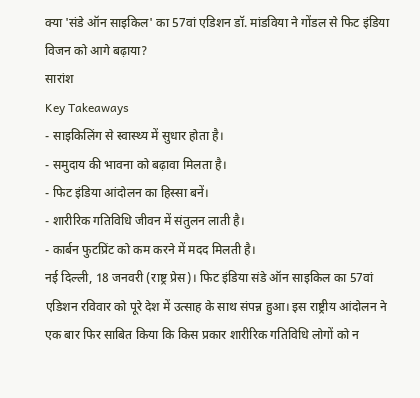क्या 'संडे ऑन साइकिल' का 57वां एडिशन डॉ. मांडविया ने गोंडल से फिट इंडिया विजन को आगे बढ़ाया?
सारांश
Key Takeaways
- साइकिलिंग से स्वास्थ्य में सुधार होता है।
- समुदाय की भावना को बढ़ावा मिलता है।
- फिट इंडिया आंदोलन का हिस्सा बनें।
- शारीरिक गतिविधि जीवन में संतुलन लाती है।
- कार्बन फुटप्रिंट को कम करने में मदद मिलती है।
नई दिल्ली, 18 जनवरी (राष्ट्र प्रेस)। फिट इंडिया संडे ऑन साइकिल का 57वां एडिशन रविवार को पूरे देश में उत्साह के साथ संपन्न हुआ। इस राष्ट्रीय आंदोलन ने एक बार फिर साबित किया कि किस प्रकार शारीरिक गतिविधि लोगों को न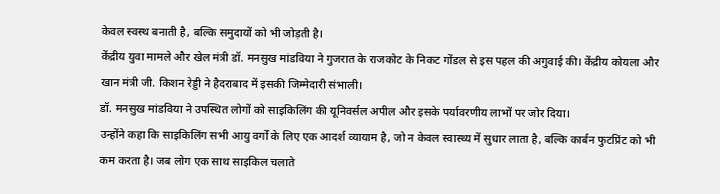केवल स्वस्थ बनाती है, बल्कि समुदायों को भी जोड़ती है।
केंद्रीय युवा मामले और खेल मंत्री डॉ. मनसुख मांडविया ने गुजरात के राजकोट के निकट गोंडल से इस पहल की अगुवाई की। केंद्रीय कोयला और खान मंत्री जी. किशन रेड्डी ने हैदराबाद में इसकी जिम्मेदारी संभाली।
डॉ. मनसुख मांडविया ने उपस्थित लोगों को साइकिलिंग की यूनिवर्सल अपील और इसके पर्यावरणीय लाभों पर जोर दिया।
उन्होंने कहा कि साइकिलिंग सभी आयु वर्गों के लिए एक आदर्श व्यायाम है, जो न केवल स्वास्थ्य में सुधार लाता है, बल्कि कार्बन फुटप्रिंट को भी कम करता है। जब लोग एक साथ साइकिल चलाते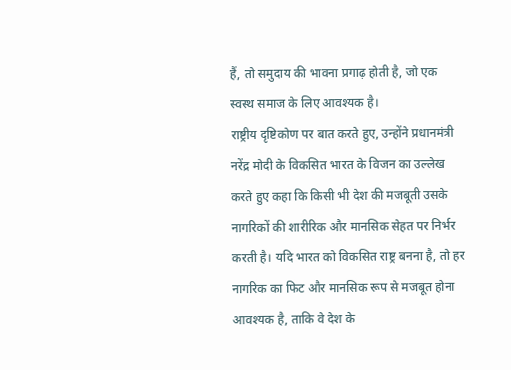हैं, तो समुदाय की भावना प्रगाढ़ होती है, जो एक स्वस्थ समाज के लिए आवश्यक है।
राष्ट्रीय दृष्टिकोण पर बात करते हुए, उन्होंने प्रधानमंत्री नरेंद्र मोदी के विकसित भारत के विजन का उल्लेख करते हुए कहा कि किसी भी देश की मजबूती उसके नागरिकों की शारीरिक और मानसिक सेहत पर निर्भर करती है। यदि भारत को विकसित राष्ट्र बनना है, तो हर नागरिक का फिट और मानसिक रूप से मजबूत होना आवश्यक है, ताकि वे देश के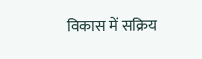विकास में सक्रिय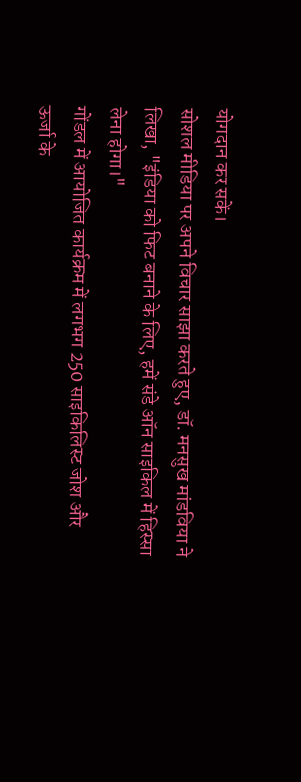योगदान कर सकें।
सोशल मीडिया पर अपने विचार साझा करते हुए, डॉ. मनसुख मांडविया ने लिखा, "इंडिया को फिट बनाने के लिए, हमें संडे ऑन साइकिल में हिस्सा लेना होगा।"
गोंडल में आयोजित कार्यक्रम में लगभग 250 साइकिलिस्ट जोश और ऊर्जा के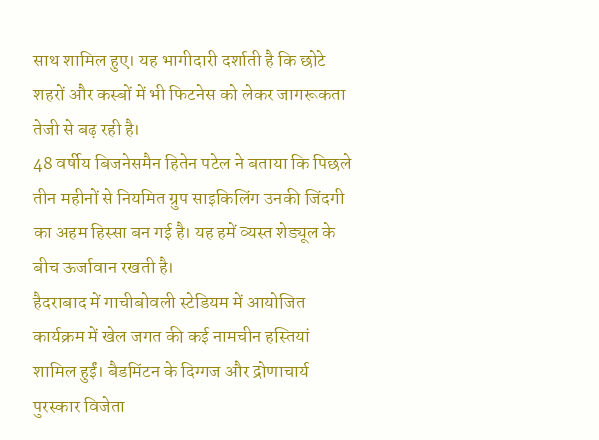साथ शामिल हुए। यह भागीदारी दर्शाती है कि छोटे शहरों और कस्बों में भी फिटनेस को लेकर जागरूकता तेजी से बढ़ रही है।
48 वर्षीय बिजनेसमैन हितेन पटेल ने बताया कि पिछले तीन महीनों से नियमित ग्रुप साइकिलिंग उनकी जिंदगी का अहम हिस्सा बन गई है। यह हमें व्यस्त शेड्यूल के बीच ऊर्जावान रखती है।
हैदराबाद में गाचीबोवली स्टेडियम में आयोजित कार्यक्रम में खेल जगत की कई नामचीन हस्तियां शामिल हुईं। बैडमिंटन के दिग्गज और द्रोणाचार्य पुरस्कार विजेता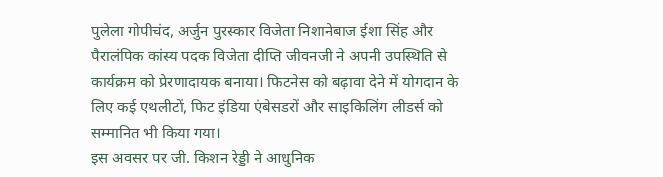पुलेला गोपीचंद, अर्जुन पुरस्कार विजेता निशानेबाज ईशा सिंह और पैरालंपिक कांस्य पदक विजेता दीप्ति जीवनजी ने अपनी उपस्थिति से कार्यक्रम को प्रेरणादायक बनाया। फिटनेस को बढ़ावा देने में योगदान के लिए कई एथलीटों, फिट इंडिया एंबेसडरों और साइकिलिंग लीडर्स को सम्मानित भी किया गया।
इस अवसर पर जी. किशन रेड्डी ने आधुनिक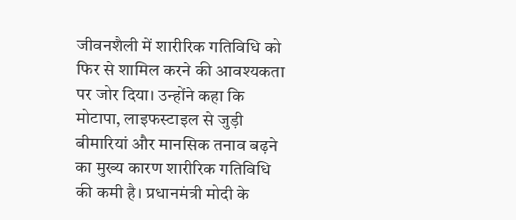जीवनशैली में शारीरिक गतिविधि को फिर से शामिल करने की आवश्यकता पर जोर दिया। उन्होंने कहा कि मोटापा, लाइफस्टाइल से जुड़ी बीमारियां और मानसिक तनाव बढ़ने का मुख्य कारण शारीरिक गतिविधि की कमी है। प्रधानमंत्री मोदी के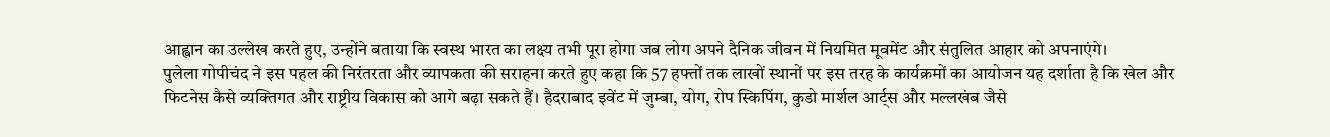आह्वान का उल्लेख करते हुए, उन्होंने बताया कि स्वस्थ भारत का लक्ष्य तभी पूरा होगा जब लोग अपने दैनिक जीवन में नियमित मूवमेंट और संतुलित आहार को अपनाएंगे।
पुलेला गोपीचंद ने इस पहल की निरंतरता और व्यापकता की सराहना करते हुए कहा कि 57 हफ्तों तक लाखों स्थानों पर इस तरह के कार्यक्रमों का आयोजन यह दर्शाता है कि खेल और फिटनेस कैसे व्यक्तिगत और राष्ट्रीय विकास को आगे बढ़ा सकते हैं। हैदराबाद इवेंट में ज़ुम्बा, योग, रोप स्किपिंग, कुडो मार्शल आर्ट्स और मल्लखंब जैसे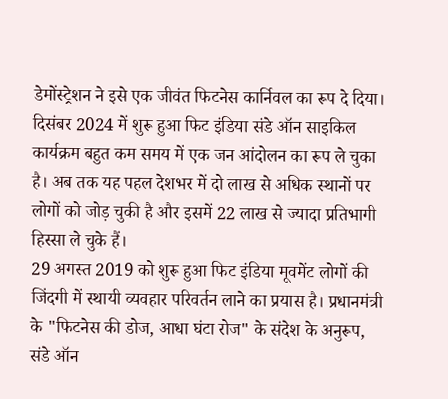डेमोंस्ट्रेशन ने इसे एक जीवंत फिटनेस कार्निवल का रूप दे दिया।
दिसंबर 2024 में शुरू हुआ फिट इंडिया संडे ऑन साइकिल कार्यक्रम बहुत कम समय में एक जन आंदोलन का रूप ले चुका है। अब तक यह पहल देशभर में दो लाख से अधिक स्थानों पर लोगों को जोड़ चुकी है और इसमें 22 लाख से ज्यादा प्रतिभागी हिस्सा ले चुके हैं।
29 अगस्त 2019 को शुरू हुआ फिट इंडिया मूवमेंट लोगों की जिंदगी में स्थायी व्यवहार परिवर्तन लाने का प्रयास है। प्रधानमंत्री के "फिटनेस की डोज, आधा घंटा रोज" के संदेश के अनुरूप, संडे ऑन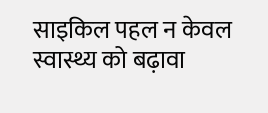साइकिल पहल न केवल स्वास्थ्य को बढ़ावा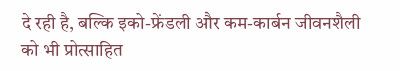दे रही है, बल्कि इको-फ्रेंडली और कम-कार्बन जीवनशैली को भी प्रोत्साहित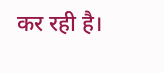कर रही है।